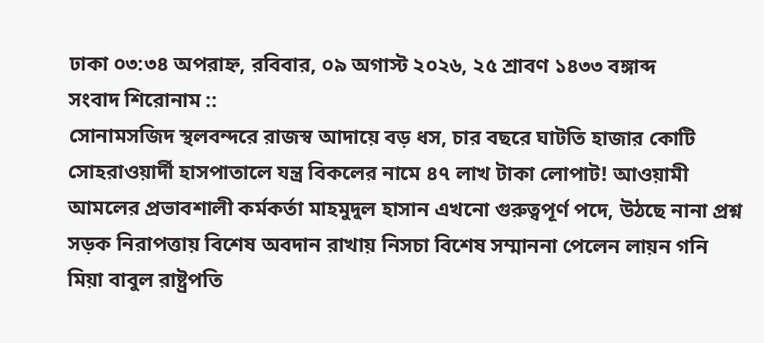ঢাকা ০৩:৩৪ অপরাহ্ন, রবিবার, ০৯ অগাস্ট ২০২৬, ২৫ শ্রাবণ ১৪৩৩ বঙ্গাব্দ
সংবাদ শিরোনাম ::
সোনামসজিদ স্থলবন্দরে রাজস্ব আদায়ে বড় ধস, চার বছরে ঘাটতি হাজার কোটি সোহরাওয়ার্দী হাসপাতালে যন্ত্র বিকলের নামে ৪৭ লাখ টাকা লোপাট! আওয়ামী আমলের প্রভাবশালী কর্মকর্তা মাহমুদুল হাসান এখনো গুরুত্বপূর্ণ পদে, উঠছে নানা প্রশ্ন সড়ক নিরাপত্তায় বিশেষ অবদান রাখায় নিসচা বিশেষ সম্মাননা পেলেন লায়ন গনি মিয়া বাবুল রাষ্ট্রপতি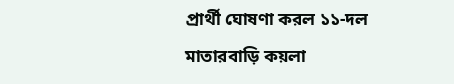প্রার্থী ঘোষণা করল ১১-দল মাতারবাড়ি কয়লা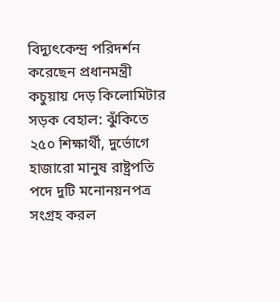বিদ্যুৎকেন্দ্র পরিদর্শন করেছেন প্রধানমন্ত্রী কচুয়ায় দেড় কিলোমিটার সড়ক বেহাল: ঝুঁকিতে ২৫০ শিক্ষার্থী, দুর্ভোগে হাজারো মানুষ রাষ্ট্রপতি পদে দুটি মনোনয়নপত্র সংগ্রহ করল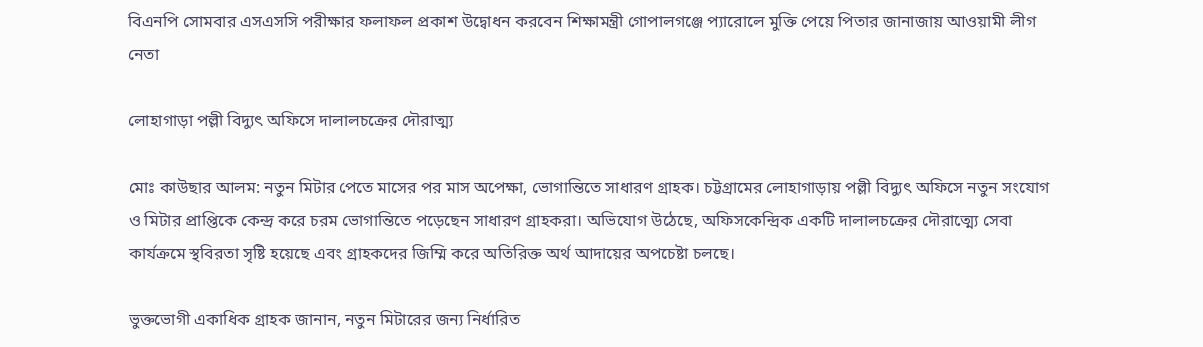বিএনপি সোমবার এসএসসি পরীক্ষার ফলাফল প্রকাশ উদ্বোধন করবেন শিক্ষামন্ত্রী গোপালগঞ্জে প্যারোলে মুক্তি পেয়ে পিতার জানাজায় আওয়ামী লীগ নেতা

লোহাগাড়া পল্লী বিদ্যুৎ অফিসে দালালচক্রের দৌরাত্ম্য

মোঃ কাউছার আলম: নতুন মিটার পেতে মাসের পর মাস অপেক্ষা, ভোগান্তিতে সাধারণ গ্রাহক। চট্টগ্রামের লোহাগাড়ায় পল্লী বিদ্যুৎ অফিসে নতুন সংযোগ ও মিটার প্রাপ্তিকে কেন্দ্র করে চরম ভোগান্তিতে পড়েছেন সাধারণ গ্রাহকরা। অভিযোগ উঠেছে, অফিসকেন্দ্রিক একটি দালালচক্রের দৌরাত্ম্যে সেবা কার্যক্রমে স্থবিরতা সৃষ্টি হয়েছে এবং গ্রাহকদের জিম্মি করে অতিরিক্ত অর্থ আদায়ের অপচেষ্টা চলছে।

ভুক্তভোগী একাধিক গ্রাহক জানান, নতুন মিটারের জন্য নির্ধারিত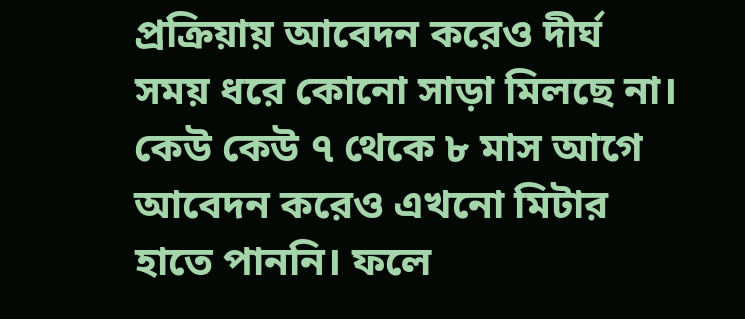প্রক্রিয়ায় আবেদন করেও দীর্ঘ সময় ধরে কোনো সাড়া মিলছে না। কেউ কেউ ৭ থেকে ৮ মাস আগে আবেদন করেও এখনো মিটার হাতে পাননি। ফলে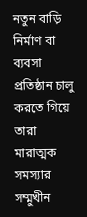নতুন বাড়ি নির্মাণ বা ব্যবসা প্রতিষ্ঠান চালু করতে গিয়ে তারা মারাত্মক সমস্যার সম্মুখীন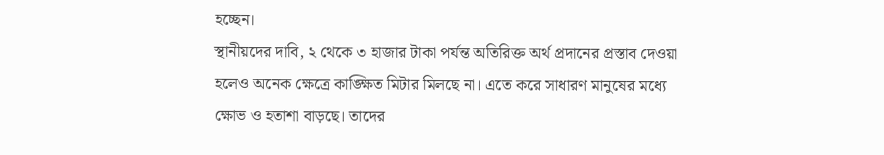হচ্ছেন।
স্থানীয়দের দাবি, ২ থেকে ৩ হাজার টাকা পর্যন্ত অতিরিক্ত অর্থ প্রদানের প্রস্তাব দেওয়া হলেও অনেক ক্ষেত্রে কাঙ্ক্ষিত মিটার মিলছে না। এতে করে সাধারণ মানুষের মধ্যে ক্ষোভ ও হতাশা বাড়ছে। তাদের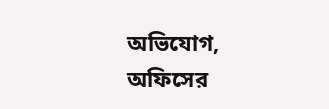অভিযোগ, অফিসের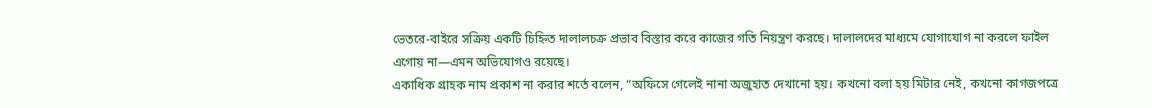ভেতরে-বাইরে সক্রিয় একটি চিহ্নিত দালালচক্র প্রভাব বিস্তার করে কাজের গতি নিয়ন্ত্রণ করছে। দালালদের মাধ্যমে যোগাযোগ না করলে ফাইল এগোয় না—এমন অভিযোগও রয়েছে।
একাধিক গ্রাহক নাম প্রকাশ না করার শর্তে বলেন, “অফিসে গেলেই নানা অজুহাত দেখানো হয়। কখনো বলা হয় মিটার নেই, কখনো কাগজপত্রে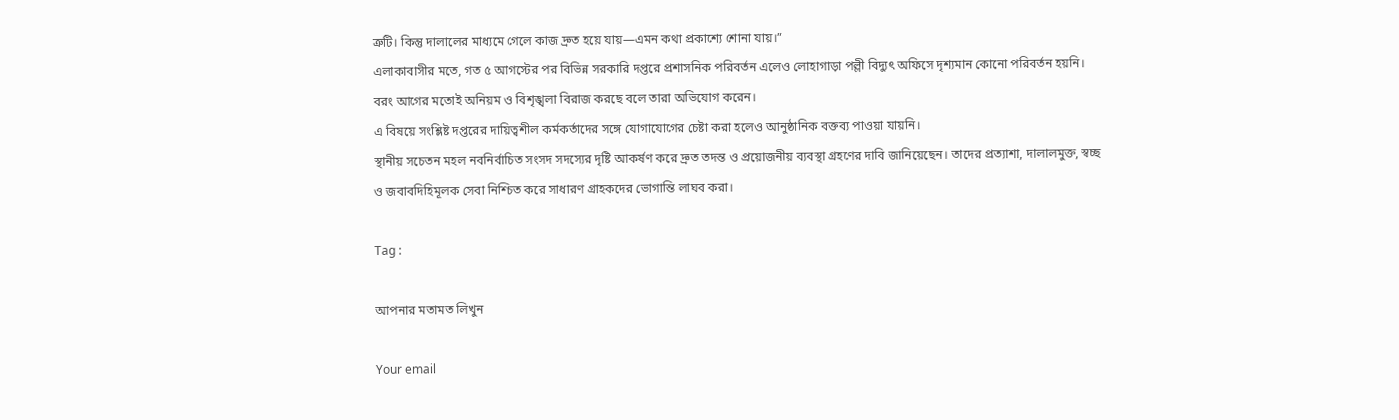ত্রুটি। কিন্তু দালালের মাধ্যমে গেলে কাজ দ্রুত হয়ে যায়—এমন কথা প্রকাশ্যে শোনা যায়।”
এলাকাবাসীর মতে, গত ৫ আগস্টের পর বিভিন্ন সরকারি দপ্তরে প্রশাসনিক পরিবর্তন এলেও লোহাগাড়া পল্লী বিদ্যুৎ অফিসে দৃশ্যমান কোনো পরিবর্তন হয়নি। বরং আগের মতোই অনিয়ম ও বিশৃঙ্খলা বিরাজ করছে বলে তারা অভিযোগ করেন।
এ বিষয়ে সংশ্লিষ্ট দপ্তরের দায়িত্বশীল কর্মকর্তাদের সঙ্গে যোগাযোগের চেষ্টা করা হলেও আনুষ্ঠানিক বক্তব্য পাওয়া যায়নি।
স্থানীয় সচেতন মহল নবনির্বাচিত সংসদ সদস্যের দৃষ্টি আকর্ষণ করে দ্রুত তদন্ত ও প্রয়োজনীয় ব্যবস্থা গ্রহণের দাবি জানিয়েছেন। তাদের প্রত্যাশা, দালালমুক্ত, স্বচ্ছ ও জবাবদিহিমূলক সেবা নিশ্চিত করে সাধারণ গ্রাহকদের ভোগান্তি লাঘব করা।

Tag :

আপনার মতামত লিখুন

Your email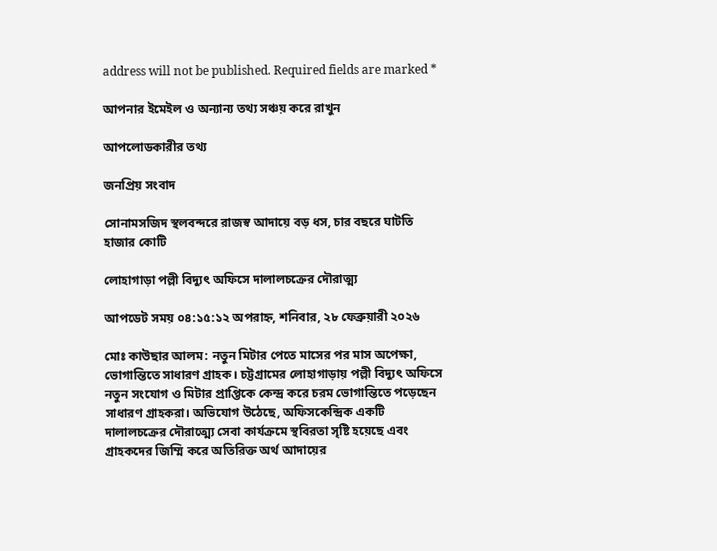address will not be published. Required fields are marked *

আপনার ইমেইল ও অন্যান্য তথ্য সঞ্চয় করে রাখুন

আপলোডকারীর তথ্য

জনপ্রিয় সংবাদ

সোনামসজিদ স্থলবন্দরে রাজস্ব আদায়ে বড় ধস, চার বছরে ঘাটতি হাজার কোটি

লোহাগাড়া পল্লী বিদ্যুৎ অফিসে দালালচক্রের দৌরাত্ম্য

আপডেট সময় ০৪:১৫:১২ অপরাহ্ন, শনিবার, ২৮ ফেব্রুয়ারী ২০২৬

মোঃ কাউছার আলম: নতুন মিটার পেতে মাসের পর মাস অপেক্ষা, ভোগান্তিতে সাধারণ গ্রাহক। চট্টগ্রামের লোহাগাড়ায় পল্লী বিদ্যুৎ অফিসে নতুন সংযোগ ও মিটার প্রাপ্তিকে কেন্দ্র করে চরম ভোগান্তিতে পড়েছেন সাধারণ গ্রাহকরা। অভিযোগ উঠেছে, অফিসকেন্দ্রিক একটি দালালচক্রের দৌরাত্ম্যে সেবা কার্যক্রমে স্থবিরতা সৃষ্টি হয়েছে এবং গ্রাহকদের জিম্মি করে অতিরিক্ত অর্থ আদায়ের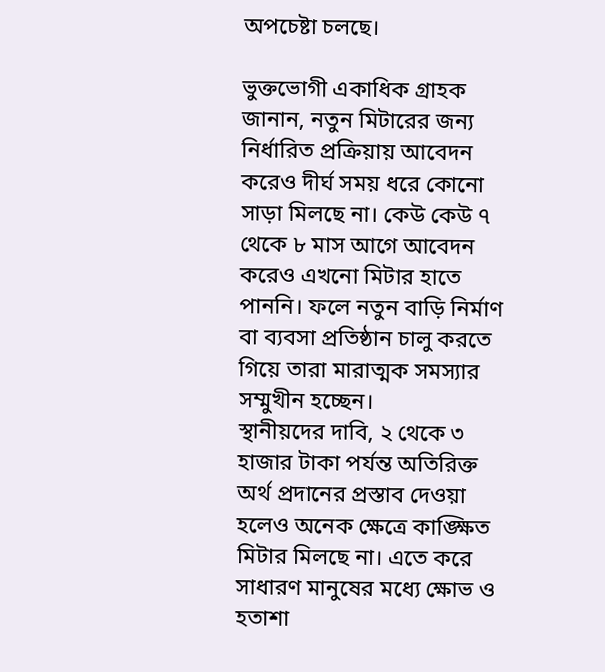অপচেষ্টা চলছে।

ভুক্তভোগী একাধিক গ্রাহক জানান, নতুন মিটারের জন্য নির্ধারিত প্রক্রিয়ায় আবেদন করেও দীর্ঘ সময় ধরে কোনো সাড়া মিলছে না। কেউ কেউ ৭ থেকে ৮ মাস আগে আবেদন করেও এখনো মিটার হাতে পাননি। ফলে নতুন বাড়ি নির্মাণ বা ব্যবসা প্রতিষ্ঠান চালু করতে গিয়ে তারা মারাত্মক সমস্যার সম্মুখীন হচ্ছেন।
স্থানীয়দের দাবি, ২ থেকে ৩ হাজার টাকা পর্যন্ত অতিরিক্ত অর্থ প্রদানের প্রস্তাব দেওয়া হলেও অনেক ক্ষেত্রে কাঙ্ক্ষিত মিটার মিলছে না। এতে করে সাধারণ মানুষের মধ্যে ক্ষোভ ও হতাশা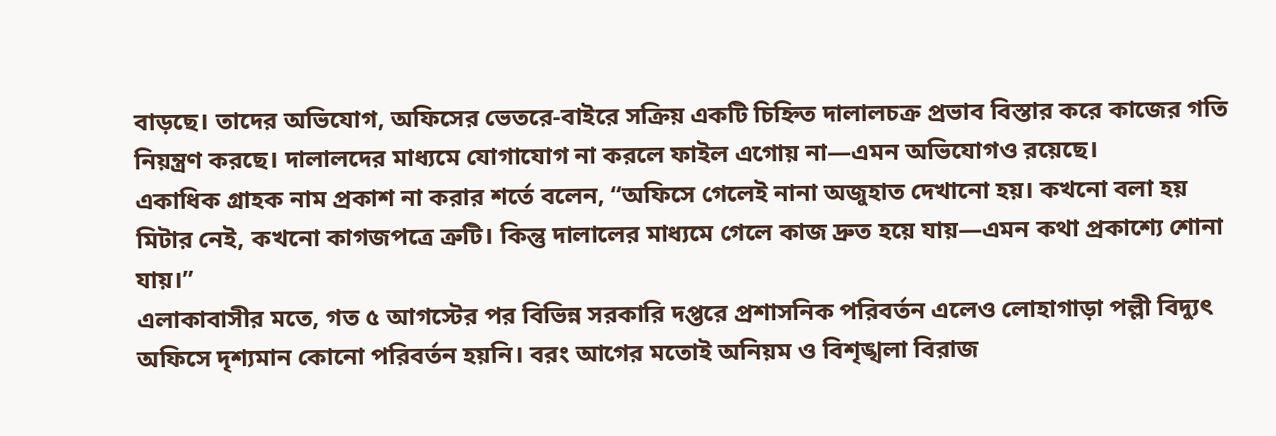বাড়ছে। তাদের অভিযোগ, অফিসের ভেতরে-বাইরে সক্রিয় একটি চিহ্নিত দালালচক্র প্রভাব বিস্তার করে কাজের গতি নিয়ন্ত্রণ করছে। দালালদের মাধ্যমে যোগাযোগ না করলে ফাইল এগোয় না—এমন অভিযোগও রয়েছে।
একাধিক গ্রাহক নাম প্রকাশ না করার শর্তে বলেন, “অফিসে গেলেই নানা অজুহাত দেখানো হয়। কখনো বলা হয় মিটার নেই, কখনো কাগজপত্রে ত্রুটি। কিন্তু দালালের মাধ্যমে গেলে কাজ দ্রুত হয়ে যায়—এমন কথা প্রকাশ্যে শোনা যায়।”
এলাকাবাসীর মতে, গত ৫ আগস্টের পর বিভিন্ন সরকারি দপ্তরে প্রশাসনিক পরিবর্তন এলেও লোহাগাড়া পল্লী বিদ্যুৎ অফিসে দৃশ্যমান কোনো পরিবর্তন হয়নি। বরং আগের মতোই অনিয়ম ও বিশৃঙ্খলা বিরাজ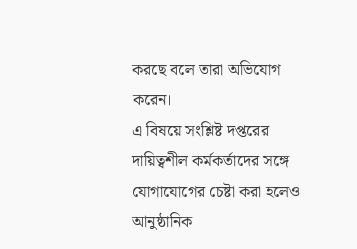করছে বলে তারা অভিযোগ করেন।
এ বিষয়ে সংশ্লিষ্ট দপ্তরের দায়িত্বশীল কর্মকর্তাদের সঙ্গে যোগাযোগের চেষ্টা করা হলেও আনুষ্ঠানিক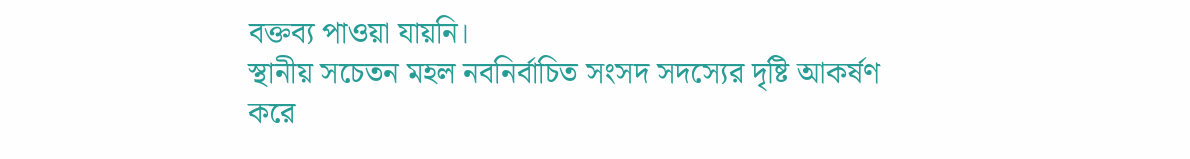বক্তব্য পাওয়া যায়নি।
স্থানীয় সচেতন মহল নবনির্বাচিত সংসদ সদস্যের দৃষ্টি আকর্ষণ করে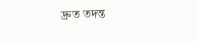দ্রুত তদন্ত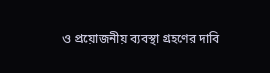ও প্রয়োজনীয় ব্যবস্থা গ্রহণের দাবি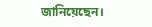জানিয়েছেন।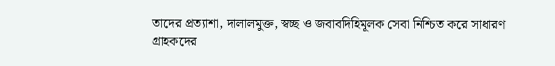তাদের প্রত্যাশা, দালালমুক্ত, স্বচ্ছ ও জবাবদিহিমূলক সেবা নিশ্চিত করে সাধারণ গ্রাহকদের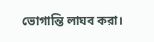ভোগান্তি লাঘব করা।